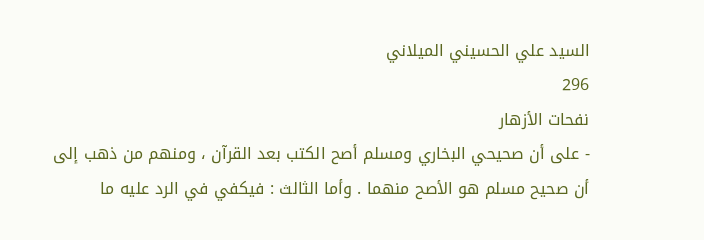السيد علي الحسيني الميلاني
296
نفحات الأزهار
- على أن صحيحي البخاري ومسلم أصح الكتب بعد القرآن ، ومنهم من ذهب إلى أن صحيح مسلم هو الأصح منهما . وأما الثالث : فيكفي في الرد عليه ما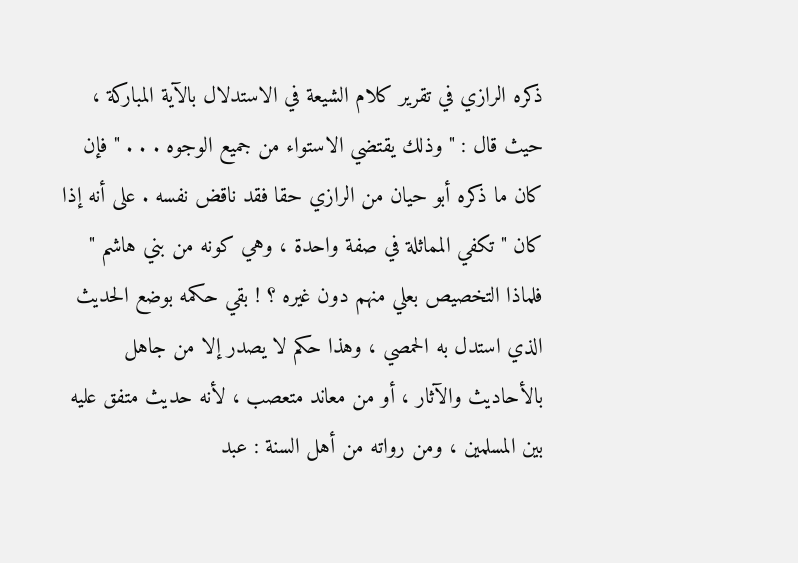ذكره الرازي في تقرير كلام الشيعة في الاستدلال بالآية المباركة ، حيث قال : " وذلك يقتضي الاستواء من جميع الوجوه . . . " فإن كان ما ذكره أبو حيان من الرازي حقا فقد ناقض نفسه . على أنه إذا كان " تكفي المماثلة في صفة واحدة ، وهي كونه من بني هاشم " فلماذا التخصيص بعلي منهم دون غيره ؟ ! بقي حكمه بوضع الحديث الذي استدل به الحمصي ، وهذا حكم لا يصدر إلا من جاهل بالأحاديث والآثار ، أو من معاند متعصب ، لأنه حديث متفق عليه بين المسلمين ، ومن رواته من أهل السنة : عبد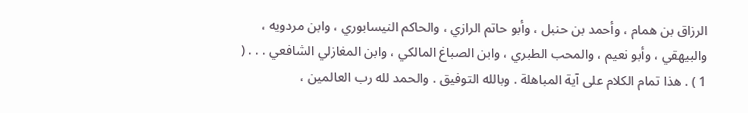الرزاق بن همام ، وأحمد بن حنبل ، وأبو حاتم الرازي ، والحاكم النيسابوري ، وابن مردويه ، والبيهقي ، وأبو نعيم ، والمحب الطبري ، وابن الصباغ المالكي ، وابن المغازلي الشافعي . . . ( 1 ) . هذا تمام الكلام على آية المباهلة . وبالله التوفيق . والحمد لله رب العالمين ،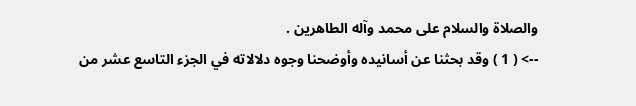والصلاة والسلام على محمد وآله الطاهرين .
--> ( 1 ) وقد بحثنا عن أسانيده وأوضحنا وجوه دلالاته في الجزء التاسع عشر من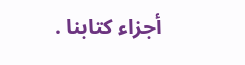أجزاء كتابنا .